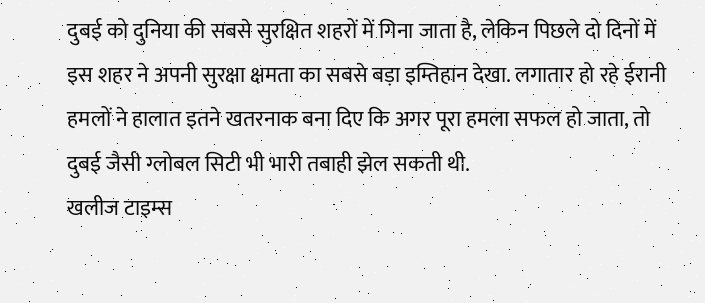दुबई को दुनिया की सबसे सुरक्षित शहरों में गिना जाता है, लेकिन पिछले दो दिनों में इस शहर ने अपनी सुरक्षा क्षमता का सबसे बड़ा इम्तिहान देखा. लगातार हो रहे ईरानी हमलों ने हालात इतने खतरनाक बना दिए कि अगर पूरा हमला सफल हो जाता, तो दुबई जैसी ग्लोबल सिटी भी भारी तबाही झेल सकती थी.
खलीज टाइम्स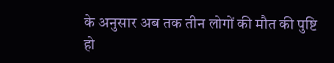के अनुसार अब तक तीन लोगों की मौत की पुष्टि हो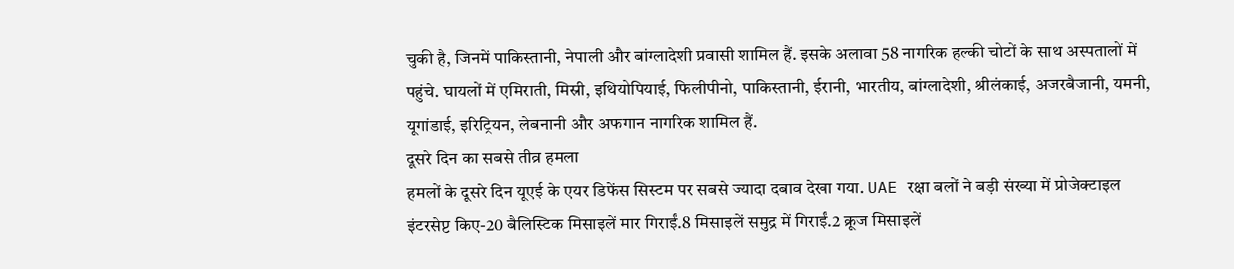चुकी है, जिनमें पाकिस्तानी, नेपाली और बांग्लादेशी प्रवासी शामिल हैं. इसके अलावा 58 नागरिक हल्की चोटों के साथ अस्पतालों में पहुंचे. घायलों में एमिराती, मिस्री, इथियोपियाई, फिलीपीनो, पाकिस्तानी, ईरानी, भारतीय, बांग्लादेशी, श्रीलंकाई, अजरबैजानी, यमनी, यूगांडाई, इरिट्रियन, लेबनानी और अफगान नागरिक शामिल हैं.
दूसरे दिन का सबसे तीव्र हमला
हमलों के दूसरे दिन यूएई के एयर डिफेंस सिस्टम पर सबसे ज्यादा दबाव देखा गया. UAE रक्षा बलों ने बड़ी संख्या में प्रोजेक्टाइल इंटरसेप्ट किए-20 बैलिस्टिक मिसाइलें मार गिराईं.8 मिसाइलें समुद्र में गिराईं.2 क्रूज मिसाइलें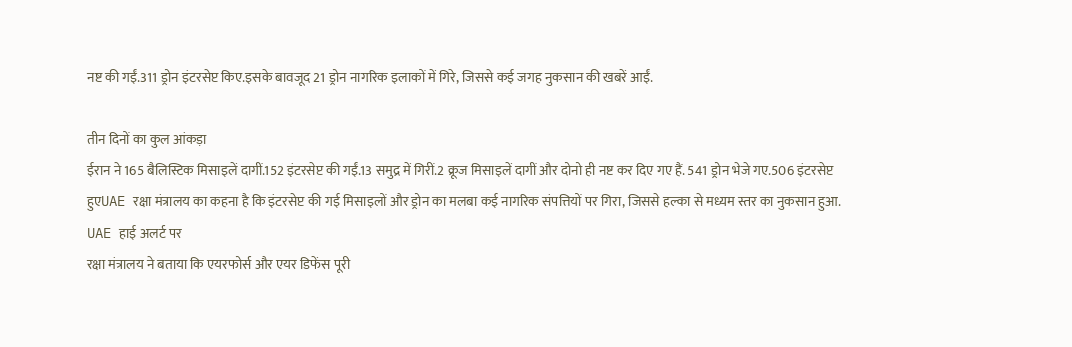नष्ट की गईं.311 ड्रोन इंटरसेप्ट किए.इसके बावजूद 21 ड्रोन नागरिक इलाकों में गिरे, जिससे कई जगह नुकसान की खबरें आईं.

तीन दिनों का कुल आंकड़ा
ईरान ने 165 बैलिस्टिक मिसाइलें दागीं.152 इंटरसेप्ट की गईं.13 समुद्र में गिरीं.2 क्रूज मिसाइलें दागीं और दोनो ही नष्ट कर दिए गए हैं. 541 ड्रोन भेजे गए.506 इंटरसेप्ट हुएUAE रक्षा मंत्रालय का कहना है कि इंटरसेप्ट की गई मिसाइलों और ड्रोन का मलबा कई नागरिक संपत्तियों पर गिरा, जिससे हल्का से मध्यम स्तर का नुकसान हुआ.
UAE हाई अलर्ट पर
रक्षा मंत्रालय ने बताया कि एयरफोर्स और एयर डिफेंस पूरी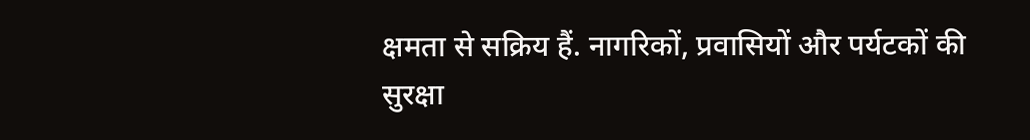क्षमता से सक्रिय हैं. नागरिकों, प्रवासियों और पर्यटकों की सुरक्षा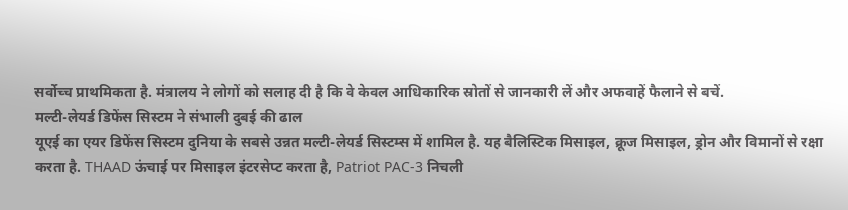सर्वोच्च प्राथमिकता है. मंत्रालय ने लोगों को सलाह दी है कि वे केवल आधिकारिक स्रोतों से जानकारी लें और अफवाहें फैलाने से बचें.
मल्टी-लेयर्ड डिफेंस सिस्टम ने संभाली दुबई की ढाल
यूएई का एयर डिफेंस सिस्टम दुनिया के सबसे उन्नत मल्टी-लेयर्ड सिस्टम्स में शामिल है. यह बैलिस्टिक मिसाइल, क्रूज मिसाइल, ड्रोन और विमानों से रक्षा करता है. THAAD ऊंचाई पर मिसाइल इंटरसेप्ट करता है, Patriot PAC-3 निचली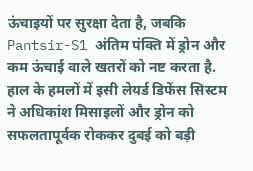ऊंचाइयों पर सुरक्षा देता है, जबकि Pantsir-S1 अंतिम पंक्ति में ड्रोन और कम ऊंचाई वाले खतरों को नष्ट करता है.
हाल के हमलों में इसी लेयर्ड डिफेंस सिस्टम ने अधिकांश मिसाइलों और ड्रोन को सफलतापूर्वक रोककर दुबई को बड़ी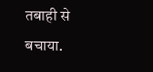तबाही से बचाया.